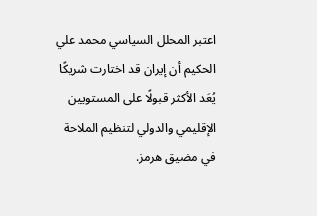اعتبر المحلل السياسي محمد علي الحكيم أن إيران قد اختارت شريكًا يُعَد الأكثر قبولًا على المستويين الإقليمي والدولي لتنظيم الملاحة في مضيق هرمز.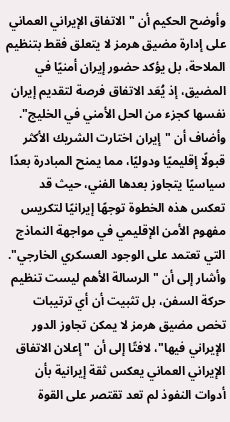وأوضح الحكيم أن "الاتفاق الإيراني العماني على إدارة مضيق هرمز لا يتعلق فقط بتنظيم الملاحة، بل يؤكد حضور إيران أمنيًا في المضيق، إذ يُعَد الاتفاق فرصة لتقديم إيران نفسها كجزء من الحل الأمني في الخليج". وأضاف أن "إيران اختارت الشريك الأكثر قبولًا إقليميًا ودوليًا، مما يمنح المبادرة بعدًا سياسيًا يتجاوز بعدها الفني، حيث قد تعكس هذه الخطوة توجهًا إيرانيًا لتكريس مفهوم الأمن الإقليمي في مواجهة النماذج التي تعتمد على الوجود العسكري الخارجي". وأشار إلى أن "الرسالة الأهم ليست تنظيم حركة السفن، بل تثبيت أن أي ترتيبات تخص مضيق هرمز لا يمكن تجاوز الدور الإيراني فيها"، لافتًا إلى أن "إعلان الاتفاق الإيراني العماني يعكس ثقة إيرانية بأن أدوات النفوذ لم تعد تقتصر على القوة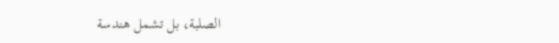الصلبة، بل تشمل هندسة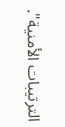الترتيبات الأمنية".